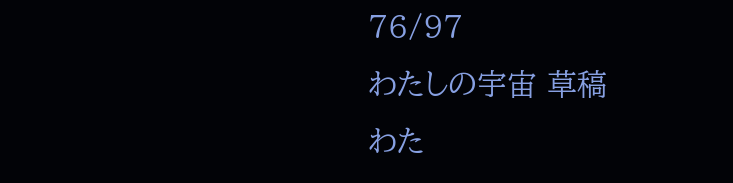76/97
わたしの宇宙 草稿
わた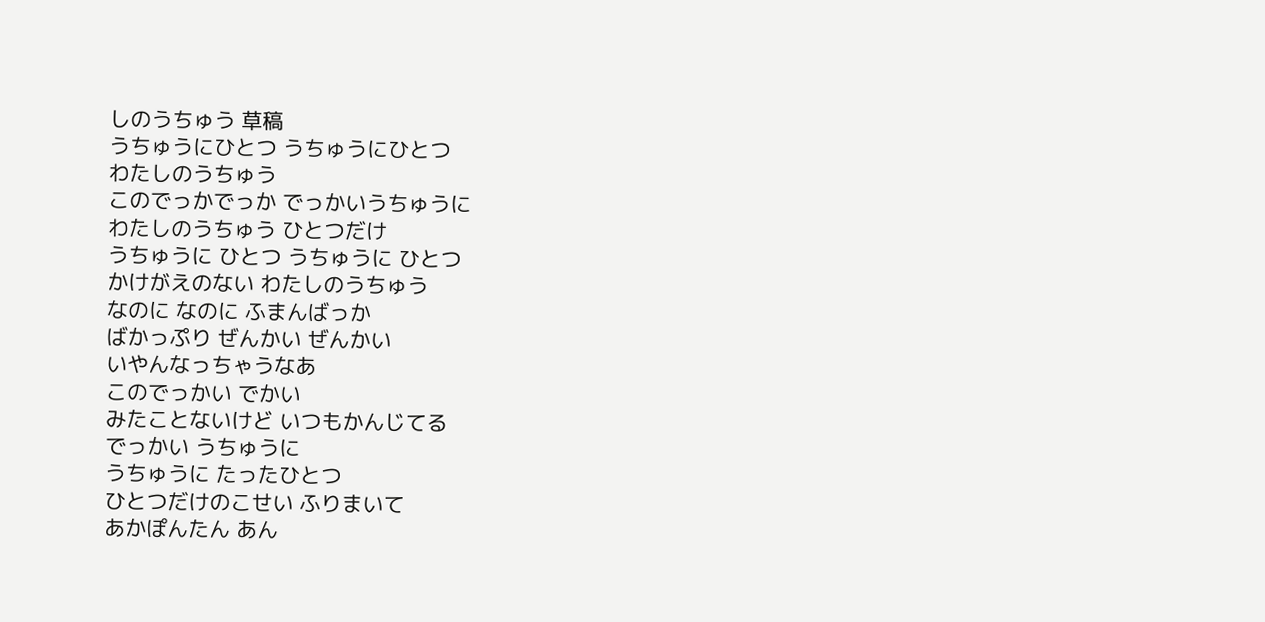しのうちゅう 草稿
うちゅうにひとつ うちゅうにひとつ
わたしのうちゅう
このでっかでっか でっかいうちゅうに
わたしのうちゅう ひとつだけ
うちゅうに ひとつ うちゅうに ひとつ
かけがえのない わたしのうちゅう
なのに なのに ふまんばっか
ばかっぷり ぜんかい ぜんかい
いやんなっちゃうなあ
このでっかい でかい
みたことないけど いつもかんじてる
でっかい うちゅうに
うちゅうに たったひとつ
ひとつだけのこせい ふりまいて
あかぽんたん あん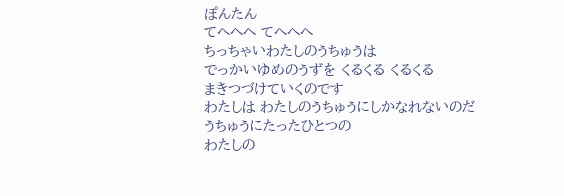ぽんたん
てへへへ てへへへ
ちっちゃいわたしのうちゅうは
でっかいゆめのうずを くるくる くるくる
まきつづけていくのです
わたしは わたしのうちゅうにしかなれないのだ
うちゅうにたったひとつの
わたしの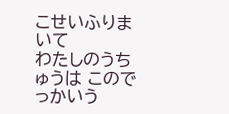こせいふりまいて
わたしのうちゅうは このでっかいう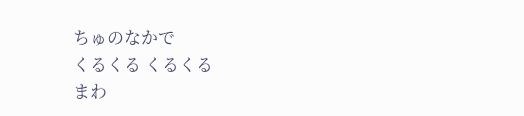ちゅのなかで
くるくる くるくる
まわ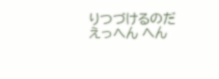りつづけるのだ
えっへん へん